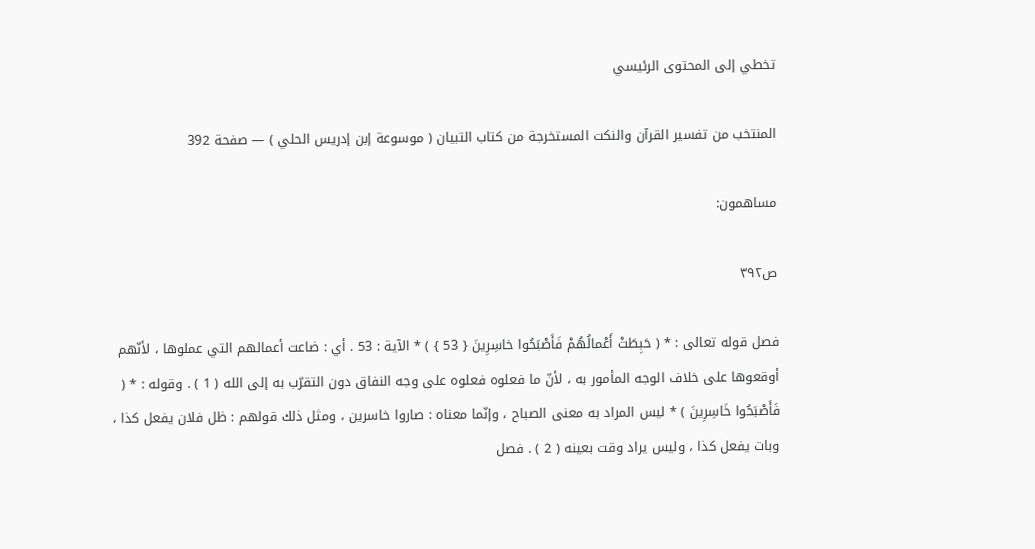تخطي إلى المحتوى الرئيسي

المنتخب من تفسير القرآن والنكت المستخرجة من كتاب التبيان ( موسوعة إبن إدريس الحلي ) — صفحة 392

مساهمون:

ص٣٩٢

فصل قوله تعالى : * ( حَبِطَتْ أَعْمالُهُمْ فَأَصْبَحُوا خاسِرِينَ { 53 } ) * الآية : 53 . أي : ضاعت أعمالهم التي عملوها ، لأنّهم أوقعوها على خلاف الوجه المأمور به ، لأنّ ما فعلوه فعلوه على وجه النفاق دون التقرّب به إلى الله ( 1 ) . وقوله : * ( فَأَصْبَحُوا خَاسِرِينَ ) * ليس المراد به معنى الصباح ، وإنّما معناه : صاروا خاسرين ، ومثل ذلك قولهم : ظل فلان يفعل كذا ، وبات يفعل كذا ، وليس يراد وقت بعينه ( 2 ) . فصل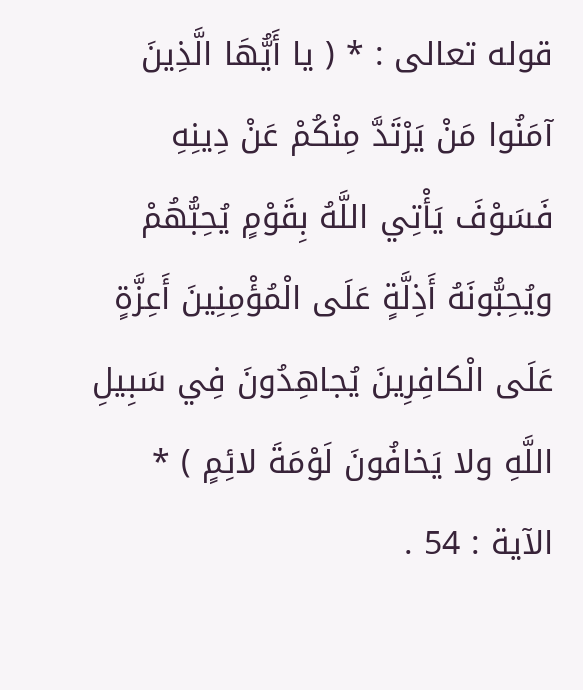قوله تعالى : * ( يا أَيُّهَا الَّذِينَ آمَنُوا مَنْ يَرْتَدَّ مِنْكُمْ عَنْ دِينِهِ فَسَوْفَ يَأْتِي اللَّهُ بِقَوْمٍ يُحِبُّهُمْ ويُحِبُّونَهُ أَذِلَّةٍ عَلَى الْمُؤْمِنِينَ أَعِزَّةٍ عَلَى الْكافِرِينَ يُجاهِدُونَ فِي سَبِيلِ اللَّهِ ولا يَخافُونَ لَوْمَةَ لائِمٍ ) * الآية : 54 .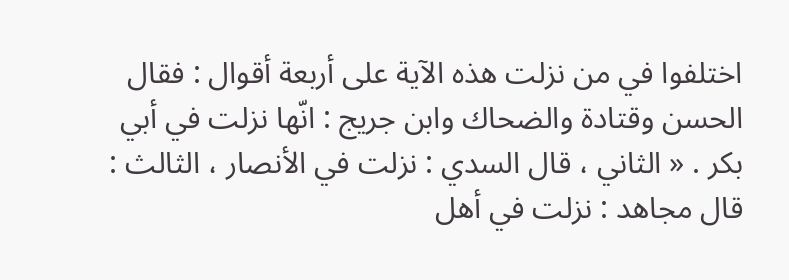اختلفوا في من نزلت هذه الآية على أربعة أقوال : فقال الحسن وقتادة والضحاك وابن جريج : انّها نزلت في أبي بكر . « الثاني ، قال السدي : نزلت في الأنصار ، الثالث : قال مجاهد : نزلت في أهل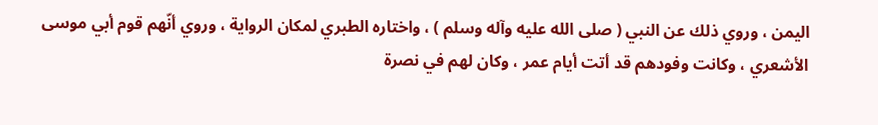اليمن ، وروي ذلك عن النبي ( صلى الله عليه وآله وسلم ) ، واختاره الطبري لمكان الرواية ، وروي أنّهم قوم أبي موسى الأشعري ، وكانت وفودهم قد أتت أيام عمر ، وكان لهم في نصرة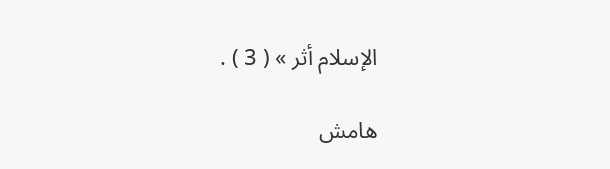الإسلام أثر » ( 3 ) .

هامش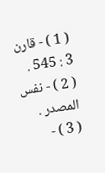( 1 ) - قارن 3 : 545 .
( 2 ) - نفس المصدر .
( 3 ) -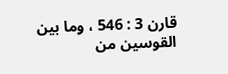قارن 3 : 546 ، وما بين القوسين من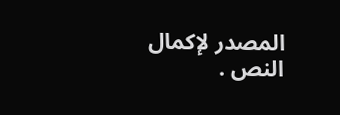المصدر لإكمال النص .